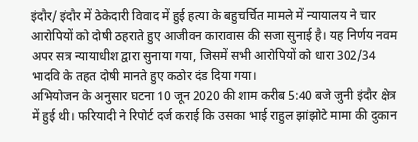इंदौर/ इंदौर में ठेकेदारी विवाद में हुई हत्या के बहुचर्चित मामले में न्यायालय ने चार आरोपियों को दोषी ठहराते हुए आजीवन कारावास की सजा सुनाई है। यह निर्णय नवम अपर सत्र न्यायाधीश द्वारा सुनाया गया, जिसमें सभी आरोपियों को धारा 302/34 भादवि के तहत दोषी मानते हुए कठोर दंड दिया गया।
अभियोजन के अनुसार घटना 10 जून 2020 की शाम करीब 5:40 बजे जुनी इंदौर क्षेत्र में हुई थी। फरियादी ने रिपोर्ट दर्ज कराई कि उसका भाई राहुल झांझोटे मामा की दुकान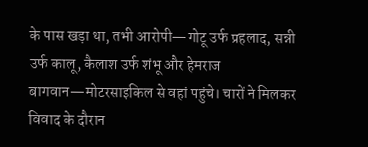के पास खड़ा था, तभी आरोपी—गोटू उर्फ प्रहलाद, सन्नी उर्फ कालू, कैलाश उर्फ शंभू और हेमराज बागवान—मोटरसाइकिल से वहां पहुंचे। चारों ने मिलकर विवाद के दौरान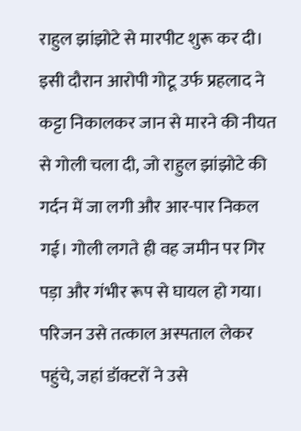राहुल झांझोटे से मारपीट शुरू कर दी।
इसी दौरान आरोपी गोटू उर्फ प्रहलाद ने कट्टा निकालकर जान से मारने की नीयत से गोली चला दी, जो राहुल झांझोटे की गर्दन में जा लगी और आर-पार निकल गई। गोली लगते ही वह जमीन पर गिर पड़ा और गंभीर रूप से घायल हो गया। परिजन उसे तत्काल अस्पताल लेकर पहुंचे, जहां डॉक्टरों ने उसे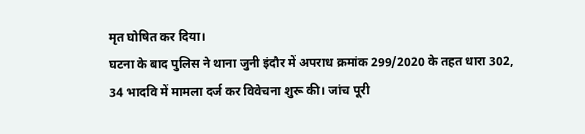मृत घोषित कर दिया।
घटना के बाद पुलिस ने थाना जुनी इंदौर में अपराध क्रमांक 299/2020 के तहत धारा 302, 34 भादवि में मामला दर्ज कर विवेचना शुरू की। जांच पूरी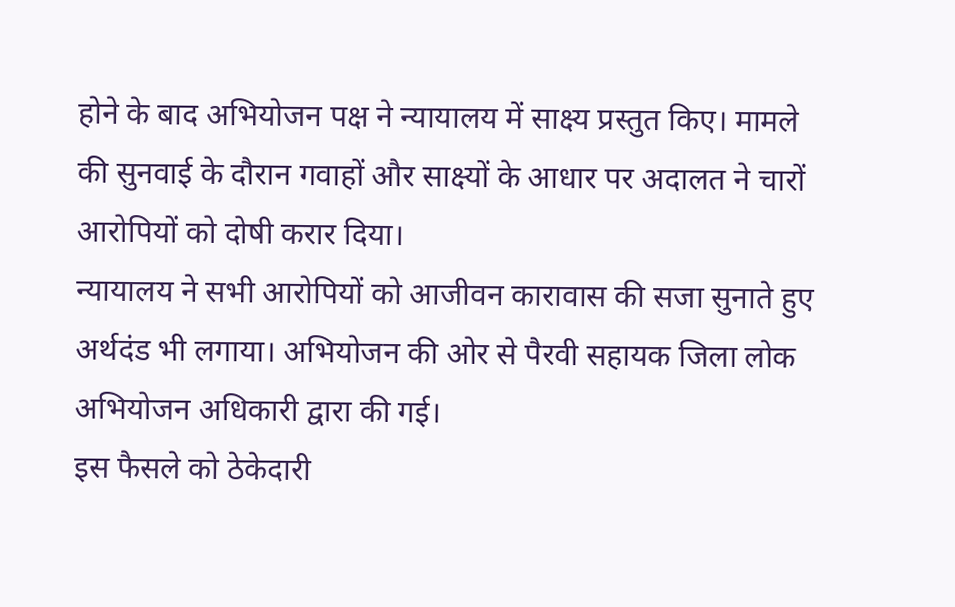होने के बाद अभियोजन पक्ष ने न्यायालय में साक्ष्य प्रस्तुत किए। मामले की सुनवाई के दौरान गवाहों और साक्ष्यों के आधार पर अदालत ने चारों आरोपियों को दोषी करार दिया।
न्यायालय ने सभी आरोपियों को आजीवन कारावास की सजा सुनाते हुए अर्थदंड भी लगाया। अभियोजन की ओर से पैरवी सहायक जिला लोक अभियोजन अधिकारी द्वारा की गई।
इस फैसले को ठेकेदारी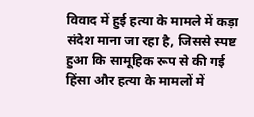विवाद में हुई हत्या के मामले में कड़ा संदेश माना जा रहा है, जिससे स्पष्ट हुआ कि सामूहिक रूप से की गई हिंसा और हत्या के मामलों में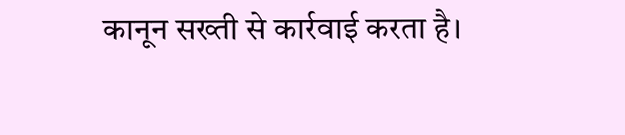कानून सख्ती से कार्रवाई करता है।